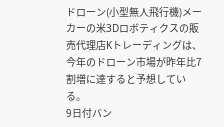ドローン(小型無人飛行機)メーカーの米3Dロボティクスの販売代理店Kトレーディングは、今年のドローン市場が昨年比7割増に達すると予想している。
9日付バン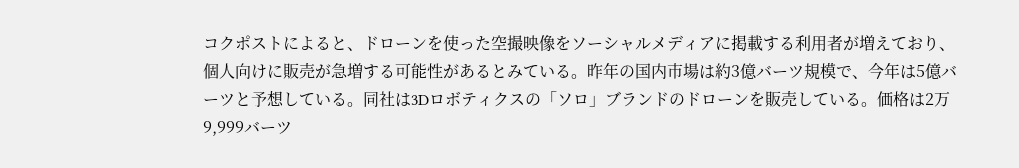コクポストによると、ドローンを使った空撮映像をソーシャルメディアに掲載する利用者が増えており、個人向けに販売が急増する可能性があるとみている。昨年の国内市場は約3億バーツ規模で、今年は5億バーツと予想している。同社は3Dロボティクスの「ソロ」ブランドのドローンを販売している。価格は2万9,999バーツ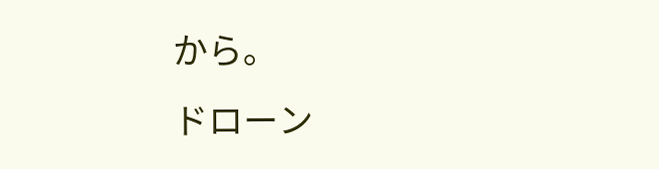から。
ドローン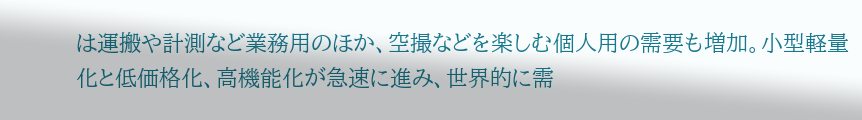は運搬や計測など業務用のほか、空撮などを楽しむ個人用の需要も増加。小型軽量化と低価格化、高機能化が急速に進み、世界的に需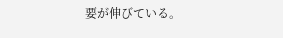要が伸びている。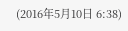(2016年5月10日 6:38)